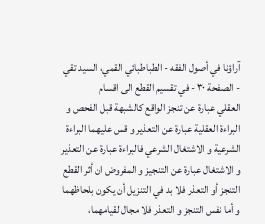آراؤنا في أصول الفقه - الطباطبائي القمي، السيد تقي - الصفحة ٣٠ - في تقسيم القطع الى اقسام
العقلي عبارة عن تنجز الواقع كالشبهة قبل الفحص و البراءة العقلية عبارة عن التعذير و قس عليهما البراءة الشرعية و الاشتغال الشرعي فالبراءة عبارة عن التعذير و الاشتغال عبارة عن التنجيز و المفروض ان أثر القطع التنجز أو التعذر فلا بد في التنزيل أن يكون بلحاظهما و أما نفس التنجز و التعذر فلا مجال لقيامهما،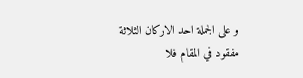و على الجملة احد الاركان الثلاثة مفقود في المقام فلا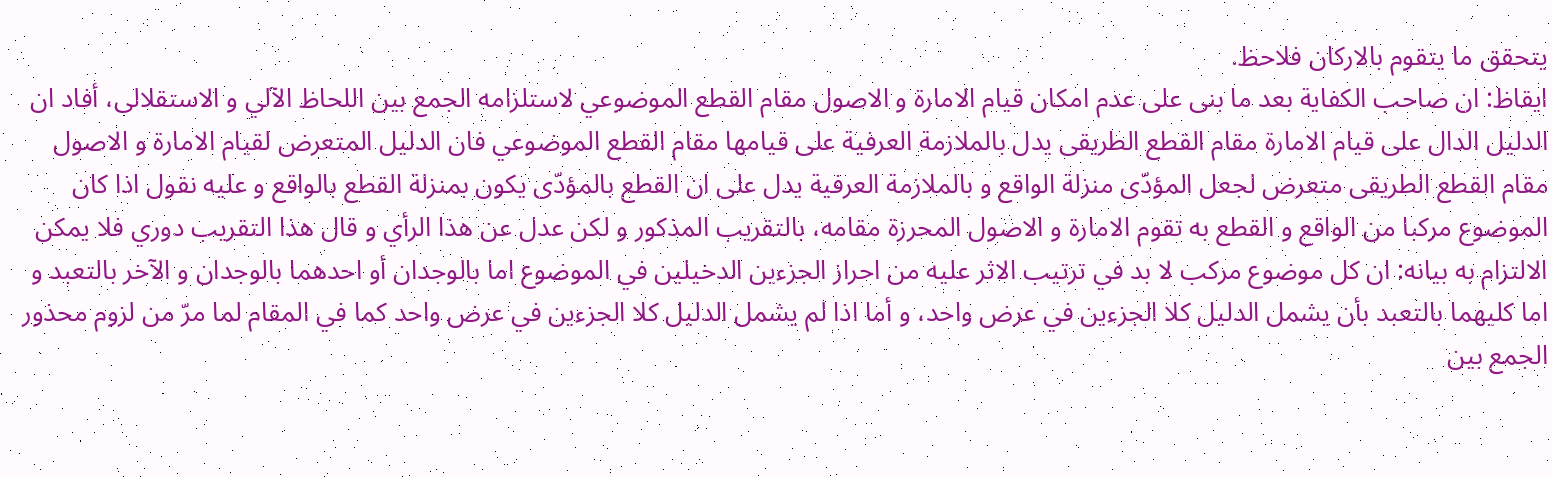يتحقق ما يتقوم بالاركان فلاحظ.
ايقاظ: ان صاحب الكفاية بعد ما بنى على عدم امكان قيام الامارة و الاصول مقام القطع الموضوعي لاستلزامه الجمع بين اللحاظ الآلي و الاستقلالى، أفاد ان الدليل الدال على قيام الامارة مقام القطع الطريقى يدل بالملازمة العرفية على قيامها مقام القطع الموضوعي فان الدليل المتعرض لقيام الامارة و الاصول مقام القطع الطريقى متعرض لجعل المؤدّى منزلة الواقع و بالملازمة العرفية يدل على ان القطع بالمؤدّى يكون بمنزلة القطع بالواقع و عليه نقول اذا كان الموضوع مركبا من الواقع و القطع به تقوم الامارة و الاصول المحرزة مقامه، بالتقريب المذكور و لكن عدل عن هذا الرأي و قال هذا التقريب دوري فلا يمكن الالتزام به بيانه: ان كل موضوع مركب لا بد في ترتيب الاثر عليه من احراز الجزءين الدخيلين في الموضوع اما بالوجدان أو احدهما بالوجدان و الآخر بالتعبد و اما كليهما بالتعبد بأن يشمل الدليل كلا الجزءين في عرض واحد، و أما اذا لم يشمل الدليل كلا الجزءين في عرض واحد كما في المقام لما مرّ من لزوم محذور الجمع بين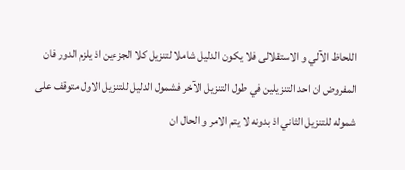اللحاظ الآلي و الاستقلالى فلا يكون الدليل شاملا لتنزيل كلا الجزءين اذ يلزم الدور فان المفروض ان احد التنزيلين في طول التنزيل الآخر فشمول الدليل للتنزيل الاول متوقف على شموله للتنزيل الثاني اذ بدونه لا يتم الامر و الحال ان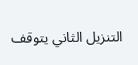التنزيل الثاني يتوقف